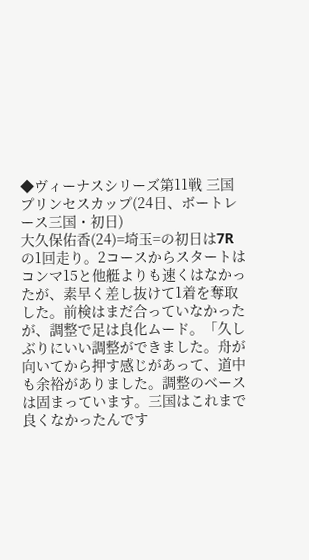◆ヴィーナスシリーズ第11戦 三国プリンセスカップ(24日、ボートレース三国・初日)
大久保佑香(24)=埼玉=の初日は7Rの1回走り。2コースからスタートはコンマ15と他艇よりも速くはなかったが、素早く差し抜けて1着を奪取した。前検はまだ合っていなかったが、調整で足は良化ムード。「久しぶりにいい調整ができました。舟が向いてから押す感じがあって、道中も余裕がありました。調整のベースは固まっています。三国はこれまで良くなかったんです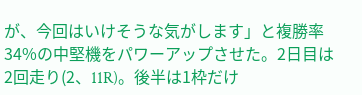が、今回はいけそうな気がします」と複勝率34%の中堅機をパワーアップさせた。2日目は2回走り(2、11R)。後半は1枠だけ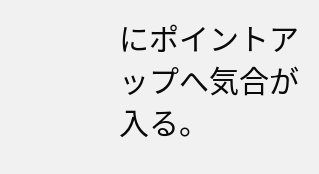にポイントアップへ気合が入る。